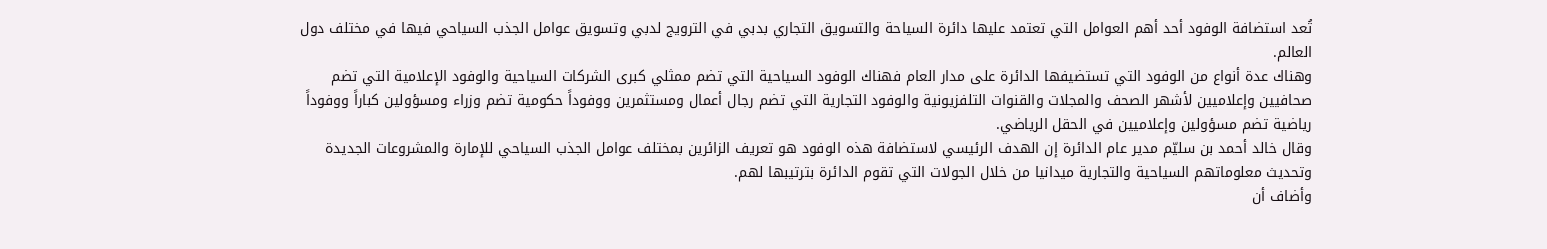تُعد استضافة الوفود أحد أهم العوامل التي تعتمد عليها دائرة السياحة والتسويق التجاري بدبي في الترويج لدبي وتسويق عوامل الجذب السياحي فيها في مختلف دول العالم.
وهناك عدة أنواع من الوفود التي تستضيفها الدائرة على مدار العام فهناك الوفود السياحية التي تضم ممثلي كبرى الشركات السياحية والوفود الإعلامية التي تضم صحافيين وإعلاميين لأشهر الصحف والمجلات والقنوات التلفزيونية والوفود التجارية التي تضم رجال أعمال ومستثمرين ووفوداً حكومية تضم وزراء ومسؤولين كباراً ووفوداً رياضية تضم مسؤولين وإعلاميين في الحقل الرياضي.
وقال خالد أحمد بن سليّم مدير عام الدائرة إن الهدف الرئيسي لاستضافة هذه الوفود هو تعريف الزائرين بمختلف عوامل الجذب السياحي للإمارة والمشروعات الجديدة وتحديث معلوماتهم السياحية والتجارية ميدانيا من خلال الجولات التي تقوم الدائرة بترتيبها لهم.
وأضاف أن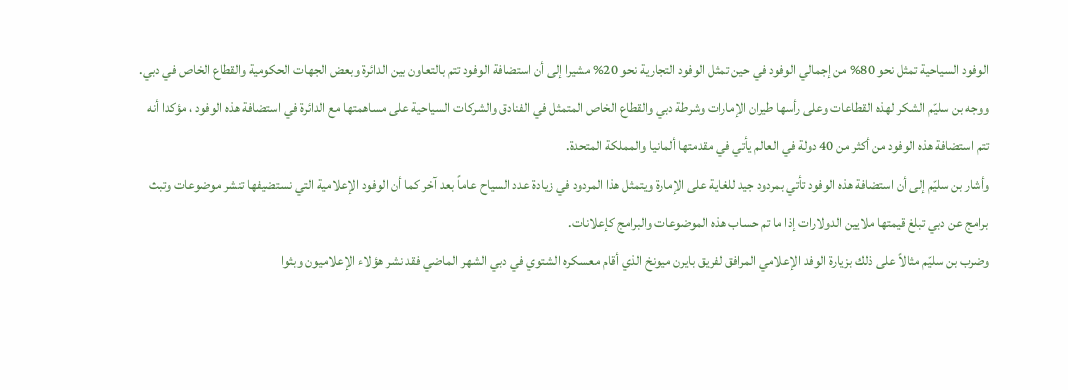الوفود السياحية تمثل نحو 80% من إجمالي الوفود في حين تمثل الوفود التجارية نحو 20% مشيرا إلى أن استضافة الوفود تتم بالتعاون بين الدائرة وبعض الجهات الحكومية والقطاع الخاص في دبي.
ووجه بن سليّم الشكر لهذه القطاعات وعلى رأسها طيران الإمارات وشرطة دبي والقطاع الخاص المتمثل في الفنادق والشركات السياحية على مساهمتها مع الدائرة في استضافة هذه الوفود ، مؤكدا أنه تتم استضافة هذه الوفود من أكثر من 40 دولة في العالم يأتي في مقدمتها ألمانيا والمملكة المتحدة.
وأشار بن سليّم إلى أن استضافة هذه الوفود تأتي بمردود جيد للغاية على الإمارة ويتمثل هذا المردود في زيادة عدد السياح عاماً بعد آخر كما أن الوفود الإعلامية التي نستضيفها تنشر موضوعات وتبث برامج عن دبي تبلغ قيمتها ملايين الدولارات إذا ما تم حساب هذه الموضوعات والبرامج كإعلانات.
وضرب بن سليّم مثالاً على ذلك بزيارة الوفد الإعلامي المرافق لفريق بايرن ميونخ الذي أقام معسكره الشتوي في دبي الشهر الماضي فقد نشر هؤلاء الإعلاميون وبثوا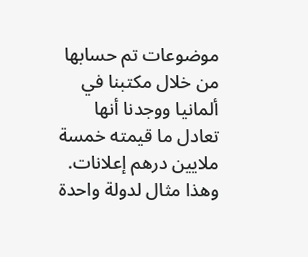موضوعات تم حسابها من خلال مكتبنا في ألمانيا ووجدنا أنها تعادل ما قيمته خمسة ملايين درهم إعلانات.
وهذا مثال لدولة واحدة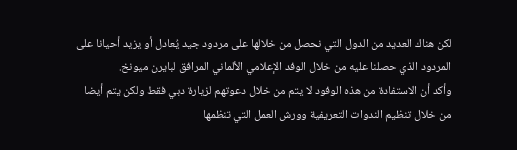لكن هناك العديد من الدول التي نحصل من خلالها على مردود جيد يُعادل أو يزيد أحيانا على المردود الذي حصلنا عليه من خلال الوفد الإعلامي الألماني المرافق لبايرن ميونخ.
وأكد أن الاستفادة من هذه الوفود لا يتم من خلال دعوتهم لزيارة دبي فقط ولكن يتم أيضا من خلال تنظيم الندوات التعريفية وورش العمل التي تنظمها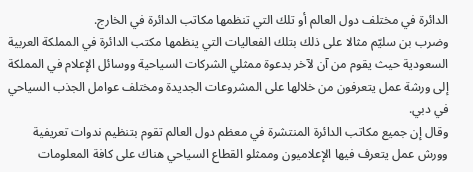الدائرة في مختلف دول العالم أو تلك التي تنظمها مكاتب الدائرة في الخارج.
وضرب بن سليّم مثالا على ذلك بتلك الفعاليات التي ينظمها مكتب الدائرة في المملكة العربية السعودية حيث يقوم من آن لآخر بدعوة ممثلي الشركات السياحية ووسائل الإعلام في المملكة إلى ورشة عمل يتعرفون من خلالها على المشروعات الجديدة ومختلف عوامل الجذب السياحي في دبي.
وقال إن جميع مكاتب الدائرة المنتشرة في معظم دول العالم تقوم بتنظيم ندوات تعريفية وورش عمل يتعرف فيها الإعلاميون وممثلو القطاع السياحي هناك على كافة المعلومات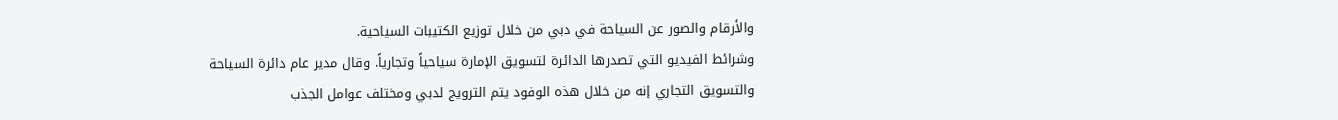والأرقام والصور عن السياحة في دبي من خلال توزيع الكتيبات السياحية.
وشرائط الفيديو التي تصدرها الدائرة لتسويق الإمارة سياحياً وتجارياً. وقال مدير عام دائرة السياحة والتسويق التجاري إنه من خلال هذه الوفود يتم الترويج لدبي ومختلف عوامل الجذب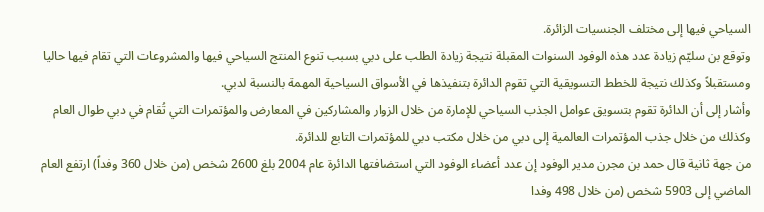السياحي فيها إلى مختلف الجنسيات الزائرة.
وتوقع بن سليّم زيادة عدد هذه الوفود السنوات المقبلة نتيجة زيادة الطلب على دبي بسبب تنوع المنتج السياحي فيها والمشروعات التي تقام فيها حاليا ومستقبلاً وكذلك نتيجة للخطط التسويقية التي تقوم الدائرة بتنفيذها في الأسواق السياحية المهمة بالنسبة لدبي.
وأشار إلى أن الدائرة تقوم بتسويق عوامل الجذب السياحي للإمارة من خلال الزوار والمشاركين في المعارض والمؤتمرات التي تُقام في دبي طوال العام وكذلك من خلال جذب المؤتمرات العالمية إلى دبي من خلال مكتب دبي للمؤتمرات التابع للدائرة.
من جهة ثانية قال حمد بن مجرن مدير الوفود إن عدد أعضاء الوفود التي استضافتها الدائرة عام 2004 بلغ 2600 شخص (من خلال 360 وفداً) ارتفع العام الماضي إلى 5903 شخص (من خلال 498 وفدا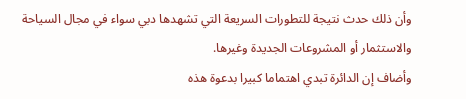وأن ذلك حدث نتيجة للتطورات السريعة التي تشهدها دبي سواء في مجال السياحة والاستثمار أو المشروعات الجديدة وغيرها.
وأضاف إن الدائرة تبدي اهتماما كبيرا بدعوة هذه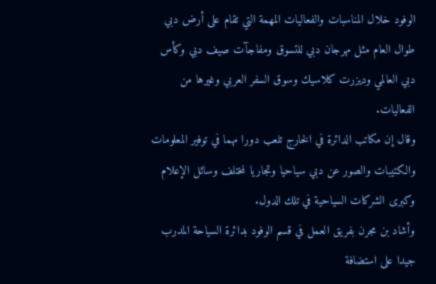الوفود خلال المناسبات والفعاليات المهمة التي تقام على أرض دبي طوال العام مثل مهرجان دبي للتسوق ومفاجآت صيف دبي وكأس دبي العالمي وديزرت كلاسيك وسوق السفر العربي وغيرها من الفعاليات.
وقال إن مكاتب الدائرة في الخارج تلعب دورا مهما في توفير المعلومات والكتيبات والصور عن دبي سياحيا وتجاريا لمختلف وسائل الإعلام وكبرى الشركات السياحية في تلك الدول.
وأشاد بن مجرن بفريق العمل في قسم الوفود بدائرة السياحة المدرب جيدا على استضافة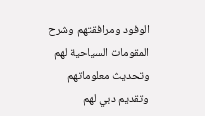الوفود ومرافقتهم وشرح المقومات السياحية لهم وتحديث معلوماتهم وتقديم دبي لهم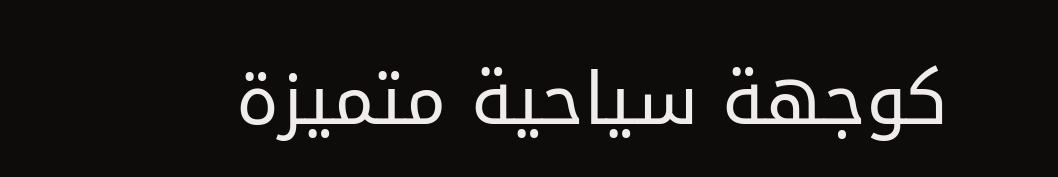كوجهة سياحية متميزة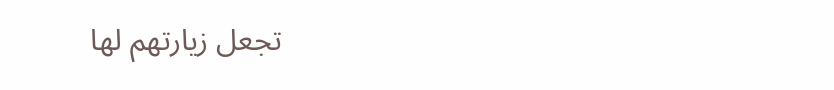تجعل زيارتهم لها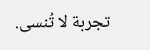تجربة لا تُنسى.